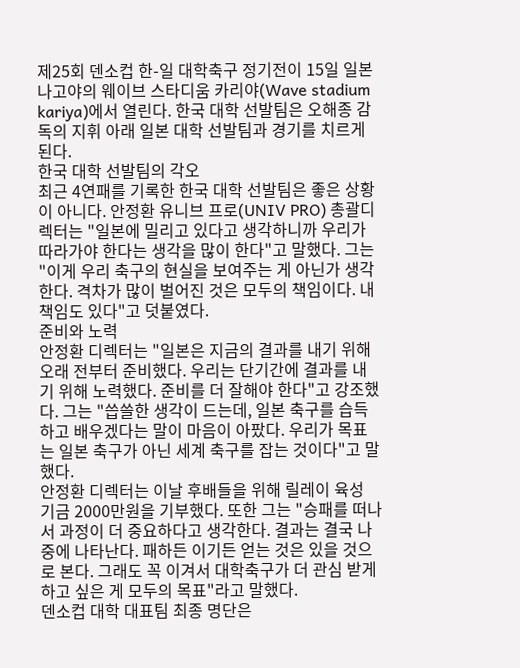제25회 덴소컵 한-일 대학축구 정기전이 15일 일본 나고야의 웨이브 스타디움 카리야(Wave stadium kariya)에서 열린다. 한국 대학 선발팀은 오해종 감독의 지휘 아래 일본 대학 선발팀과 경기를 치르게 된다.
한국 대학 선발팀의 각오
최근 4연패를 기록한 한국 대학 선발팀은 좋은 상황이 아니다. 안정환 유니브 프로(UNIV PRO) 총괄디렉터는 "일본에 밀리고 있다고 생각하니까 우리가 따라가야 한다는 생각을 많이 한다"고 말했다. 그는 "이게 우리 축구의 현실을 보여주는 게 아닌가 생각한다. 격차가 많이 벌어진 것은 모두의 책임이다. 내 책임도 있다"고 덧붙였다.
준비와 노력
안정환 디렉터는 "일본은 지금의 결과를 내기 위해 오래 전부터 준비했다. 우리는 단기간에 결과를 내기 위해 노력했다. 준비를 더 잘해야 한다"고 강조했다. 그는 "씁쓸한 생각이 드는데, 일본 축구를 습득하고 배우겠다는 말이 마음이 아팠다. 우리가 목표는 일본 축구가 아닌 세계 축구를 잡는 것이다"고 말했다.
안정환 디렉터는 이날 후배들을 위해 릴레이 육성 기금 2000만원을 기부했다. 또한 그는 "승패를 떠나서 과정이 더 중요하다고 생각한다. 결과는 결국 나중에 나타난다. 패하든 이기든 얻는 것은 있을 것으로 본다. 그래도 꼭 이겨서 대학축구가 더 관심 받게 하고 싶은 게 모두의 목표"라고 말했다.
덴소컵 대학 대표팀 최종 명단은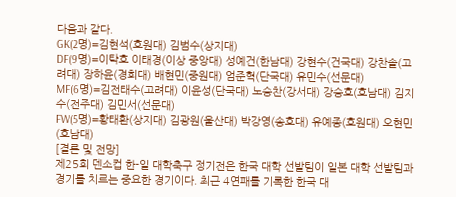다음과 같다.
GK(2명)=김현석(호원대) 김범수(상지대)
DF(9명)=이탁호 이태경(이상 중앙대) 성예건(한남대) 강현수(건국대) 강찬솔(고려대) 장하윤(경희대) 배현민(중원대) 엄준혁(단국대) 유민수(선문대)
MF(6명)=김전태수(고려대) 이윤성(단국대) 노승찬(강서대) 강승호(호남대) 김지수(전주대) 김민서(선문대)
FW(5명)=황태환(상지대) 김광원(울산대) 박강영(송호대) 유예종(호원대) 오현민(호남대)
[결론 및 전망]
제25회 덴소컵 한-일 대학축구 정기전은 한국 대학 선발팀이 일본 대학 선발팀과 경기를 치르는 중요한 경기이다. 최근 4연패를 기록한 한국 대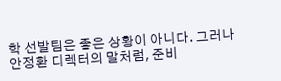학 선발팀은 좋은 상황이 아니다. 그러나 안정환 디렉터의 말처럼, 준비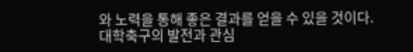와 노력을 통해 좋은 결과를 얻을 수 있을 것이다. 대학축구의 발전과 관심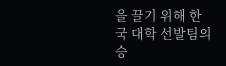을 끌기 위해 한국 대학 선발팀의 승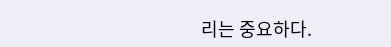리는 중요하다.